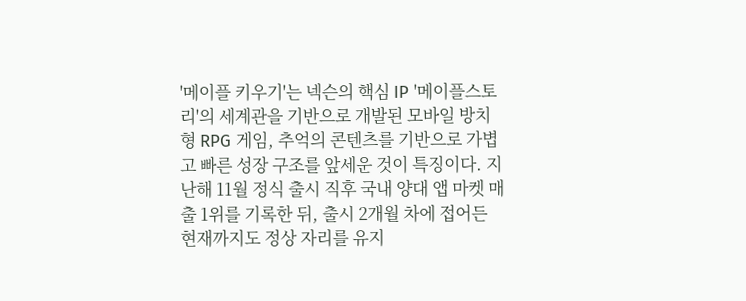'메이플 키우기'는 넥슨의 핵심 IP '메이플스토리'의 세계관을 기반으로 개발된 모바일 방치형 RPG 게임, 추억의 콘텐츠를 기반으로 가볍고 빠른 성장 구조를 앞세운 것이 특징이다. 지난해 11월 정식 출시 직후 국내 양대 앱 마켓 매출 1위를 기록한 뒤, 출시 2개월 차에 접어든 현재까지도 정상 자리를 유지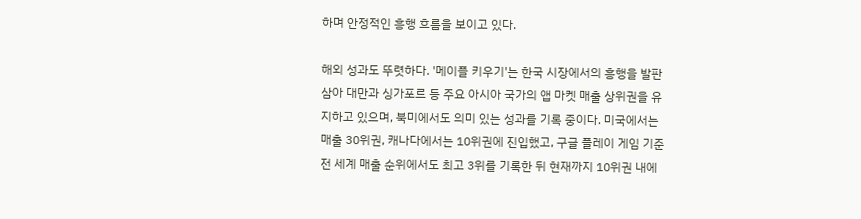하며 안정적인 흥행 흐름을 보이고 있다.

해외 성과도 뚜렷하다. '메이플 키우기'는 한국 시장에서의 흥행을 발판 삼아 대만과 싱가포르 등 주요 아시아 국가의 앱 마켓 매출 상위권을 유지하고 있으며, 북미에서도 의미 있는 성과를 기록 중이다. 미국에서는 매출 30위권, 캐나다에서는 10위권에 진입했고, 구글 플레이 게임 기준 전 세계 매출 순위에서도 최고 3위를 기록한 뒤 현재까지 10위권 내에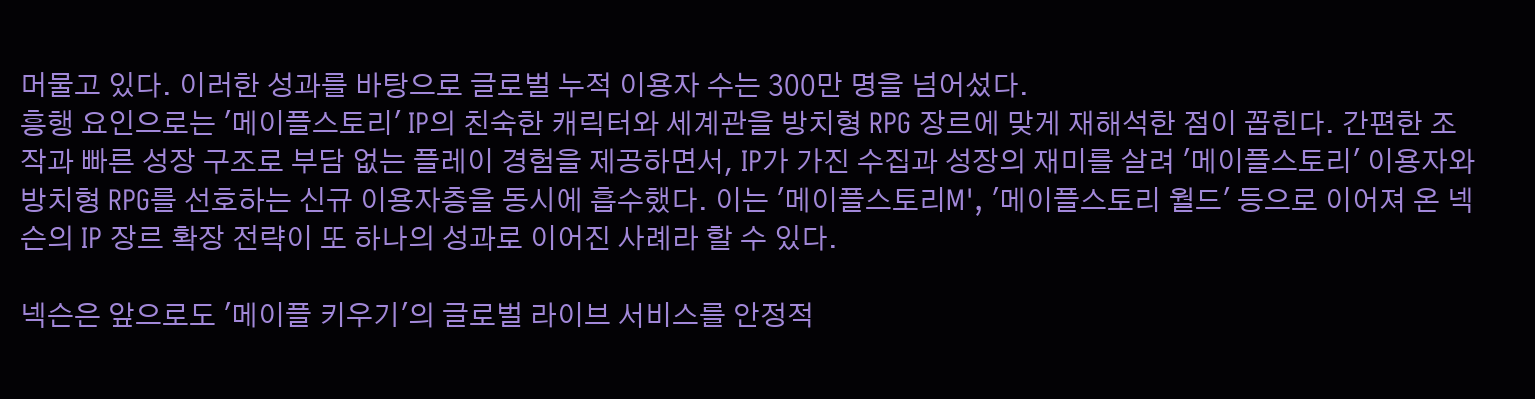머물고 있다. 이러한 성과를 바탕으로 글로벌 누적 이용자 수는 300만 명을 넘어섰다.
흥행 요인으로는 '메이플스토리' IP의 친숙한 캐릭터와 세계관을 방치형 RPG 장르에 맞게 재해석한 점이 꼽힌다. 간편한 조작과 빠른 성장 구조로 부담 없는 플레이 경험을 제공하면서, IP가 가진 수집과 성장의 재미를 살려 '메이플스토리' 이용자와 방치형 RPG를 선호하는 신규 이용자층을 동시에 흡수했다. 이는 '메이플스토리M', '메이플스토리 월드' 등으로 이어져 온 넥슨의 IP 장르 확장 전략이 또 하나의 성과로 이어진 사례라 할 수 있다.

넥슨은 앞으로도 '메이플 키우기'의 글로벌 라이브 서비스를 안정적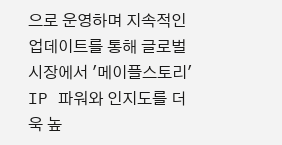으로 운영하며 지속적인 업데이트를 통해 글로벌 시장에서 '메이플스토리' IP 파워와 인지도를 더욱 높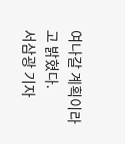여나갈 계획이라고 밝혔다.
서삼광 기자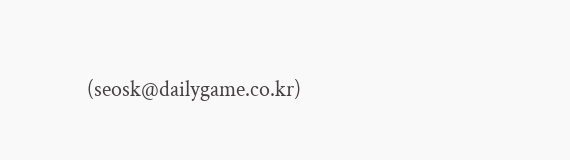(seosk@dailygame.co.kr)